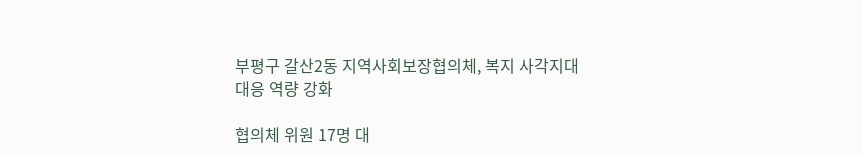부평구 갈산2동 지역사회보장협의체, 복지 사각지대 대응 역량 강화

협의체 위원 17명 대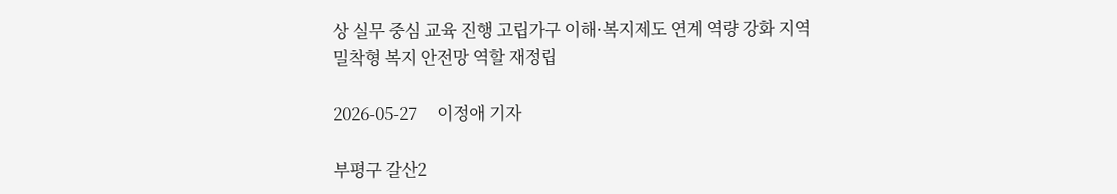상 실무 중심 교육 진행 고립가구 이해·복지제도 연계 역량 강화 지역 밀착형 복지 안전망 역할 재정립

2026-05-27     이정애 기자

부평구 갈산2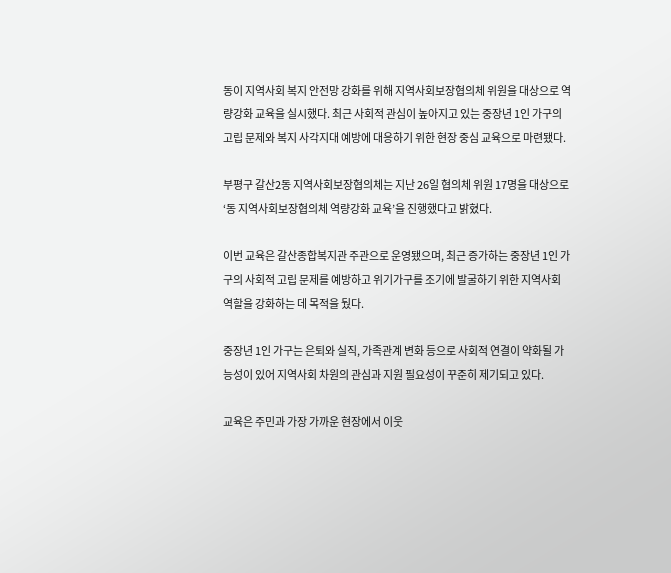동이 지역사회 복지 안전망 강화를 위해 지역사회보장협의체 위원을 대상으로 역량강화 교육을 실시했다. 최근 사회적 관심이 높아지고 있는 중장년 1인 가구의 고립 문제와 복지 사각지대 예방에 대응하기 위한 현장 중심 교육으로 마련됐다.

부평구 갈산2동 지역사회보장협의체는 지난 26일 협의체 위원 17명을 대상으로 ‘동 지역사회보장협의체 역량강화 교육’을 진행했다고 밝혔다.

이번 교육은 갈산종합복지관 주관으로 운영됐으며, 최근 증가하는 중장년 1인 가구의 사회적 고립 문제를 예방하고 위기가구를 조기에 발굴하기 위한 지역사회 역할을 강화하는 데 목적을 뒀다.

중장년 1인 가구는 은퇴와 실직, 가족관계 변화 등으로 사회적 연결이 약화될 가능성이 있어 지역사회 차원의 관심과 지원 필요성이 꾸준히 제기되고 있다.

교육은 주민과 가장 가까운 현장에서 이웃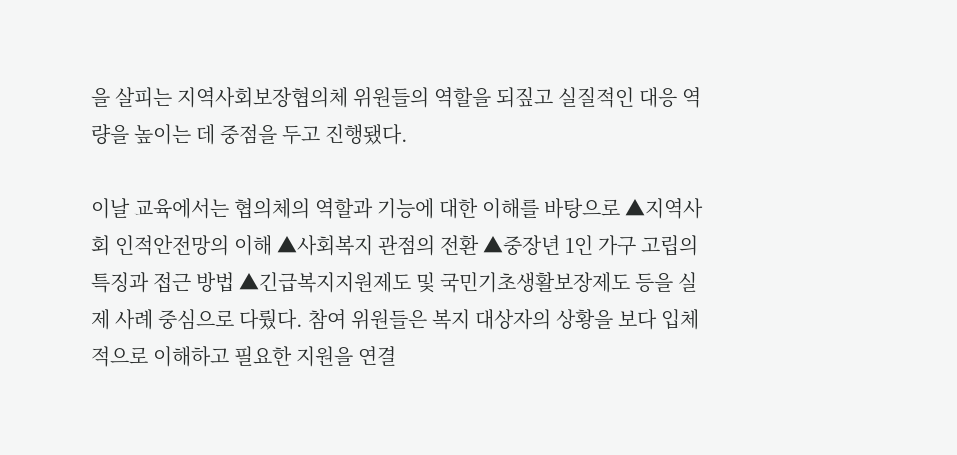을 살피는 지역사회보장협의체 위원들의 역할을 되짚고 실질적인 대응 역량을 높이는 데 중점을 두고 진행됐다.

이날 교육에서는 협의체의 역할과 기능에 대한 이해를 바탕으로 ▲지역사회 인적안전망의 이해 ▲사회복지 관점의 전환 ▲중장년 1인 가구 고립의 특징과 접근 방법 ▲긴급복지지원제도 및 국민기초생활보장제도 등을 실제 사례 중심으로 다뤘다. 참여 위원들은 복지 대상자의 상황을 보다 입체적으로 이해하고 필요한 지원을 연결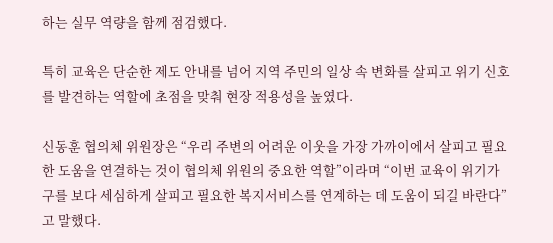하는 실무 역량을 함께 점검했다.

특히 교육은 단순한 제도 안내를 넘어 지역 주민의 일상 속 변화를 살피고 위기 신호를 발견하는 역할에 초점을 맞춰 현장 적용성을 높였다.

신동훈 협의체 위원장은 “우리 주변의 어려운 이웃을 가장 가까이에서 살피고 필요한 도움을 연결하는 것이 협의체 위원의 중요한 역할”이라며 “이번 교육이 위기가구를 보다 세심하게 살피고 필요한 복지서비스를 연계하는 데 도움이 되길 바란다”고 말했다.